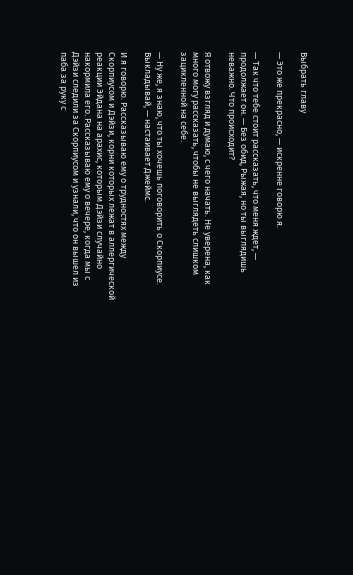Выбрать главу

— Это же прекрасно, — искренне говорю я.

— Так что тебе стоит рассказать, что меня ждет, — продолжает он. — Без обид, Рыжая, но ты выглядишь неважно. Что происходит?

Я отвожу взгляд и думаю, с чего начать. Не уверена, как много могу рассказать, чтобы не выглядеть слишком зацикленной на себе.

— Ну же, я знаю, что ты хочешь поговорить о Скорпиусе. Выкладывай, — настаивает Джеймс.

И я говорю. Рассказываю ему о трудностях между Скорпиусом и Дэйзи, корни которых лежат в аллергической реакции Эйдана на арахис, которым Дэйзи случайно накормила его. Рассказываю ему о вечере, когда мы с Дэйзи следили за Скорпиусом и узнали, что он вышел из паба за руку с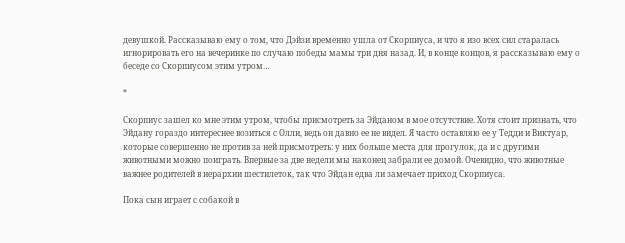девушкой. Рассказываю ему о том, что Дэйзи временно ушла от Скорпиуса, и что я изо всех сил старалась игнорировать его на вечеринке по случаю победы мамы три дня назад. И, в конце концов, я рассказываю ему о беседе со Скорпиусом этим утром…

*

Скорпиус зашел ко мне этим утром, чтобы присмотреть за Эйданом в мое отсутствие. Хотя стоит признать, что Эйдану гораздо интереснее возиться с Олли, ведь он давно ее не видел. Я часто оставляю ее у Тедди и Виктуар, которые совершенно не против за ней присмотреть: у них больше места для прогулок, да и с другими животными можно поиграть. Впервые за две недели мы наконец забрали ее домой. Очевидно, что животные важнее родителей в иерархии шестилеток, так что Эйдан едва ли замечает приход Скорпиуса.

Пока сын играет с собакой в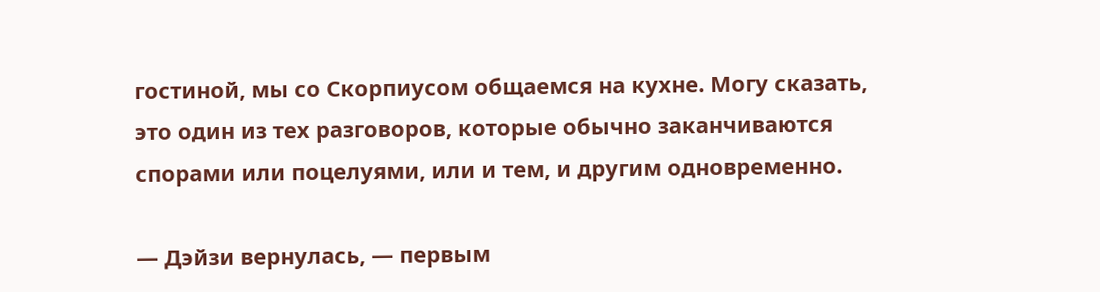гостиной, мы со Скорпиусом общаемся на кухне. Могу сказать, это один из тех разговоров, которые обычно заканчиваются спорами или поцелуями, или и тем, и другим одновременно.

— Дэйзи вернулась, — первым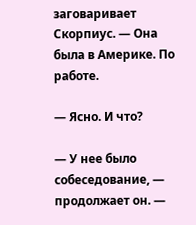заговаривает Скорпиус. — Она была в Америке. По работе.

— Ясно. И что?

— У нее было собеседование, — продолжает он. —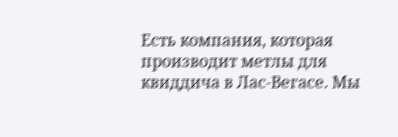Есть компания, которая производит метлы для квиддича в Лас-Вегасе. Мы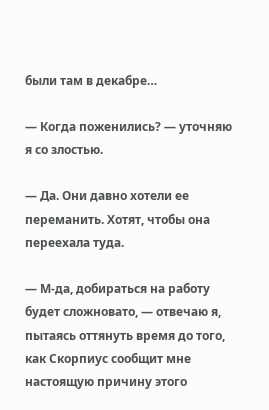были там в декабре…

— Когда поженились? — уточняю я со злостью.

— Да. Они давно хотели ее переманить. Хотят, чтобы она переехала туда.

— М-да, добираться на работу будет сложновато, — отвечаю я, пытаясь оттянуть время до того, как Скорпиус сообщит мне настоящую причину этого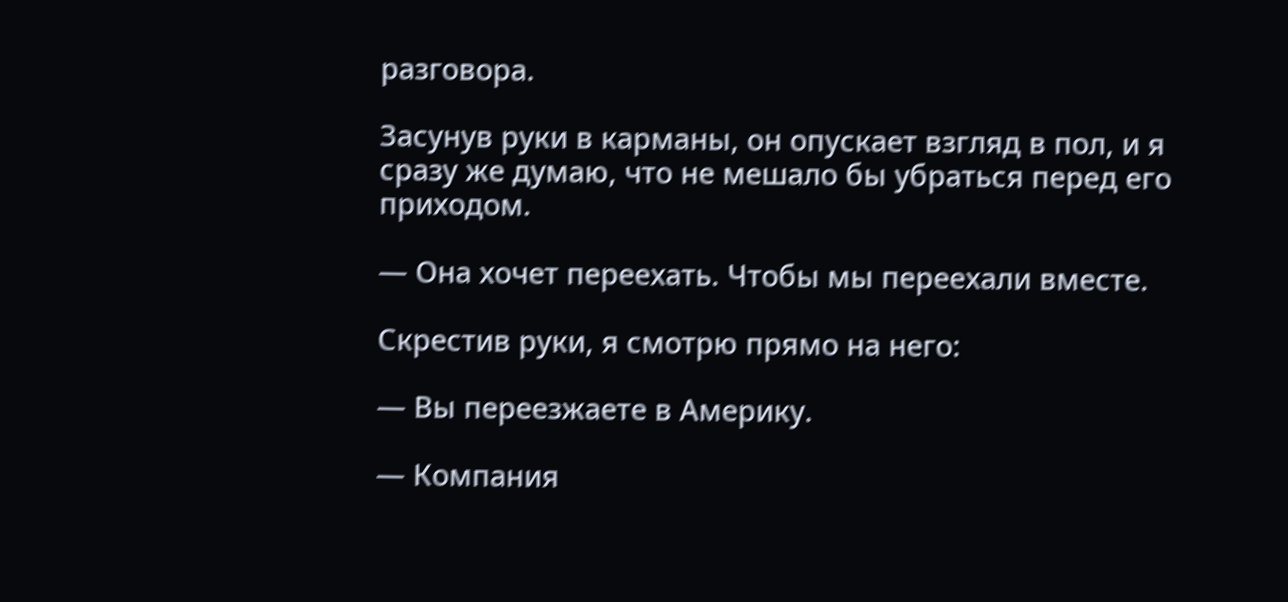разговора.

Засунув руки в карманы, он опускает взгляд в пол, и я сразу же думаю, что не мешало бы убраться перед его приходом.

— Она хочет переехать. Чтобы мы переехали вместе.

Скрестив руки, я смотрю прямо на него:

— Вы переезжаете в Америку.

— Компания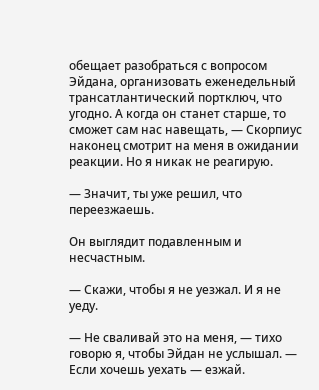обещает разобраться с вопросом Эйдана, организовать еженедельный трансатлантический портключ, что угодно. А когда он станет старше, то сможет сам нас навещать, — Скорпиус наконец смотрит на меня в ожидании реакции. Но я никак не реагирую.

— Значит, ты уже решил, что переезжаешь.

Он выглядит подавленным и несчастным.

— Скажи, чтобы я не уезжал. И я не уеду.

— Не сваливай это на меня, — тихо говорю я, чтобы Эйдан не услышал. — Если хочешь уехать — езжай.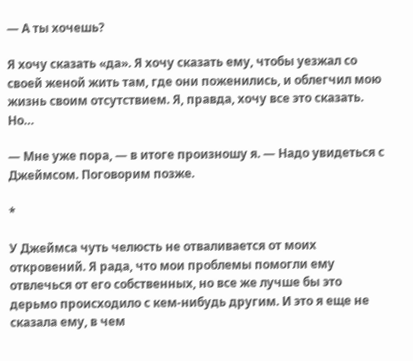— А ты хочешь?

Я хочу сказать «да». Я хочу сказать ему, чтобы уезжал со своей женой жить там, где они поженились, и облегчил мою жизнь своим отсутствием. Я, правда, хочу все это сказать. Но…

— Мне уже пора, — в итоге произношу я. — Надо увидеться с Джеймсом. Поговорим позже.

*

У Джеймса чуть челюсть не отваливается от моих откровений. Я рада, что мои проблемы помогли ему отвлечься от его собственных, но все же лучше бы это дерьмо происходило с кем-нибудь другим. И это я еще не сказала ему, в чем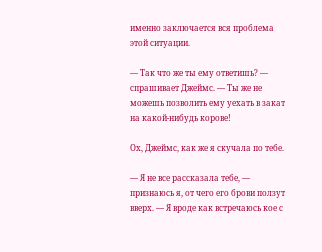именно заключается вся проблема этой ситуации.

— Так что же ты ему ответишь? — спрашивает Джеймс. — Ты же не можешь позволить ему уехать в закат на какой-нибудь корове!

Ох, Джеймс, как же я скучала по тебе.

— Я не все рассказала тебе, — признаюсь я, от чего его брови ползут вверх. — Я вроде как встречаюсь кое с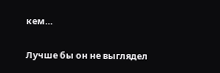кем…

Лучше бы он не выглядел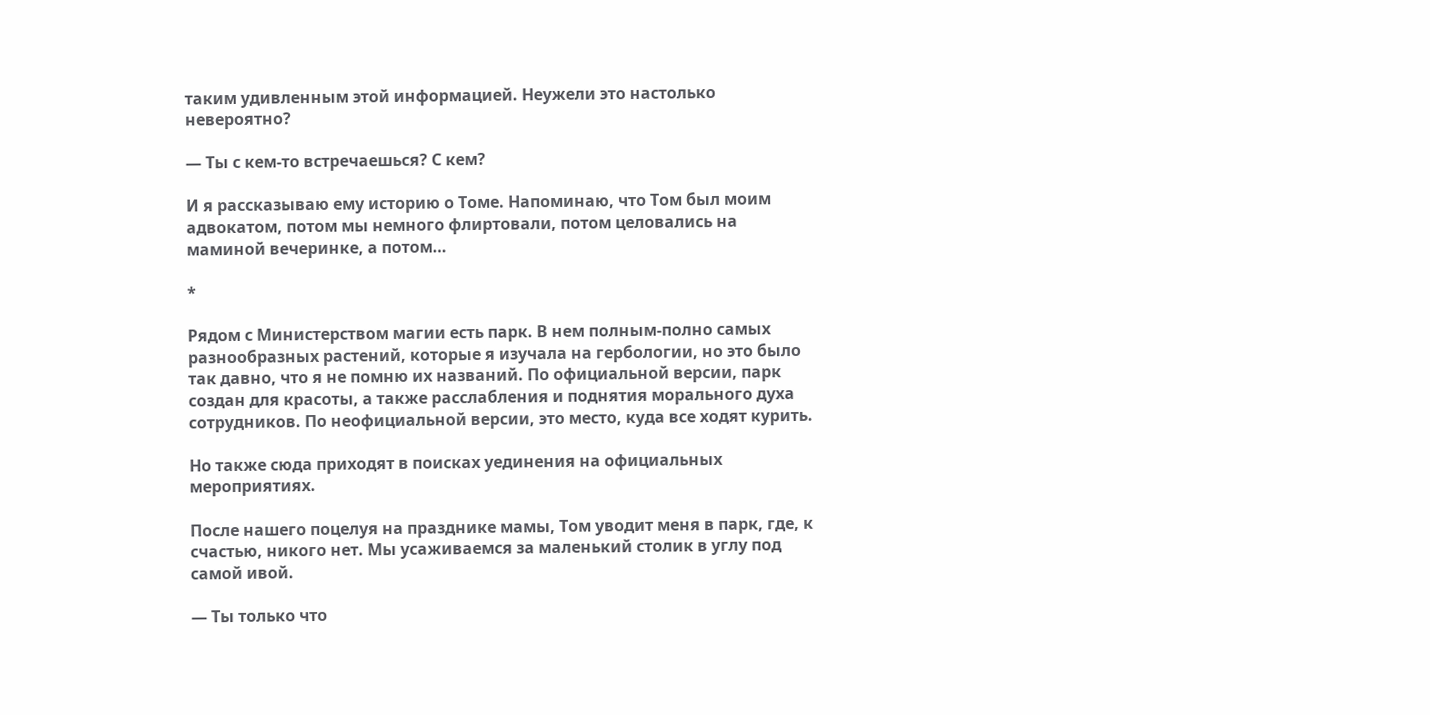таким удивленным этой информацией. Неужели это настолько невероятно?

— Ты с кем-то встречаешься? С кем?

И я рассказываю ему историю о Томе. Напоминаю, что Том был моим адвокатом, потом мы немного флиртовали, потом целовались на маминой вечеринке, а потом…

*

Рядом с Министерством магии есть парк. В нем полным-полно самых разнообразных растений, которые я изучала на гербологии, но это было так давно, что я не помню их названий. По официальной версии, парк создан для красоты, а также расслабления и поднятия морального духа сотрудников. По неофициальной версии, это место, куда все ходят курить.

Но также сюда приходят в поисках уединения на официальных мероприятиях.

После нашего поцелуя на празднике мамы, Том уводит меня в парк, где, к счастью, никого нет. Мы усаживаемся за маленький столик в углу под самой ивой.

— Ты только что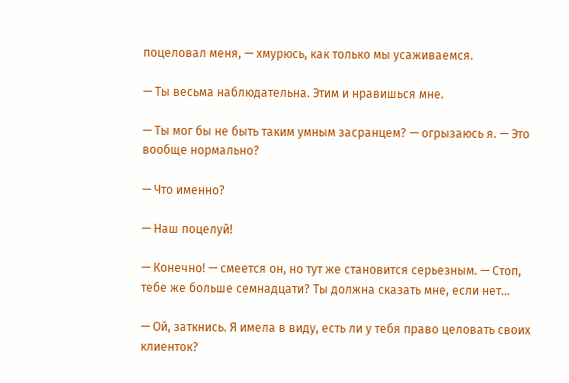поцеловал меня, — хмурюсь, как только мы усаживаемся.

— Ты весьма наблюдательна. Этим и нравишься мне.

— Ты мог бы не быть таким умным засранцем? — огрызаюсь я. — Это вообще нормально?

— Что именно?

— Наш поцелуй!

— Конечно! — смеется он, но тут же становится серьезным. — Стоп, тебе же больше семнадцати? Ты должна сказать мне, если нет…

— Ой, заткнись. Я имела в виду, есть ли у тебя право целовать своих клиенток?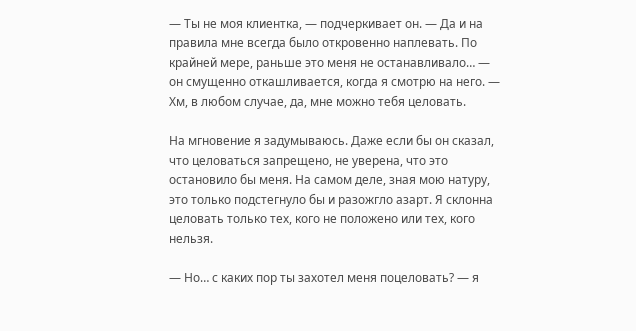— Ты не моя клиентка, — подчеркивает он. — Да и на правила мне всегда было откровенно наплевать. По крайней мере, раньше это меня не останавливало… — он смущенно откашливается, когда я смотрю на него. — Хм, в любом случае, да, мне можно тебя целовать.

На мгновение я задумываюсь. Даже если бы он сказал, что целоваться запрещено, не уверена, что это остановило бы меня. На самом деле, зная мою натуру, это только подстегнуло бы и разожгло азарт. Я склонна целовать только тех, кого не положено или тех, кого нельзя.

— Но… с каких пор ты захотел меня поцеловать? — я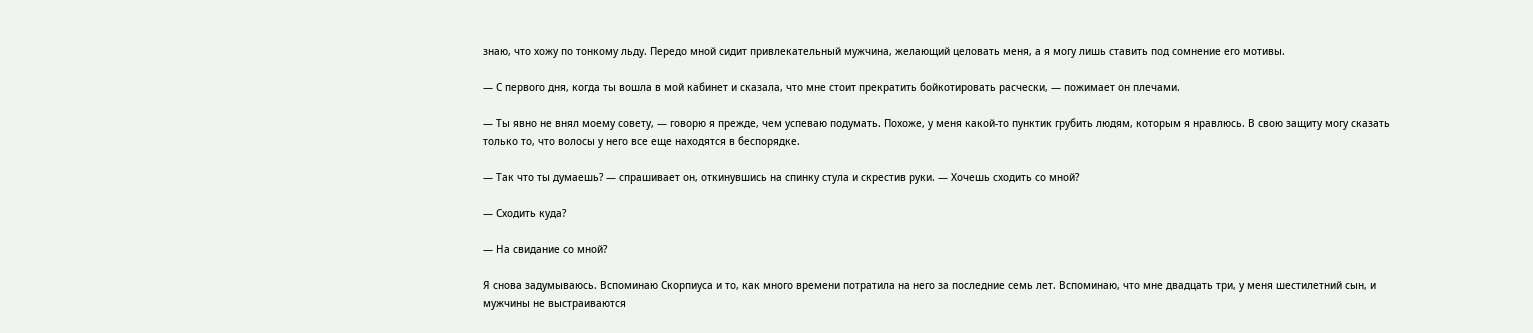знаю, что хожу по тонкому льду. Передо мной сидит привлекательный мужчина, желающий целовать меня, а я могу лишь ставить под сомнение его мотивы.

— С первого дня, когда ты вошла в мой кабинет и сказала, что мне стоит прекратить бойкотировать расчески, — пожимает он плечами.

— Ты явно не внял моему совету, — говорю я прежде, чем успеваю подумать. Похоже, у меня какой-то пунктик грубить людям, которым я нравлюсь. В свою защиту могу сказать только то, что волосы у него все еще находятся в беспорядке.

— Так что ты думаешь? — спрашивает он, откинувшись на спинку стула и скрестив руки. — Хочешь сходить со мной?

— Сходить куда?

— На свидание со мной?

Я снова задумываюсь. Вспоминаю Скорпиуса и то, как много времени потратила на него за последние семь лет. Вспоминаю, что мне двадцать три, у меня шестилетний сын, и мужчины не выстраиваются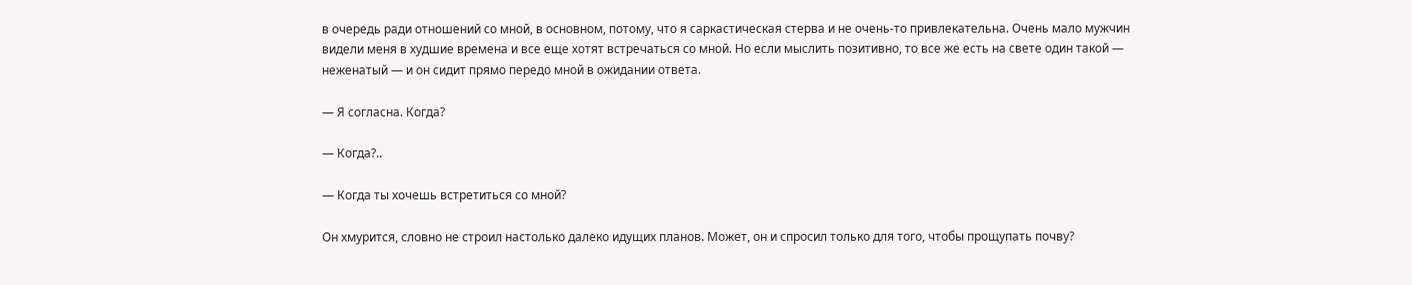в очередь ради отношений со мной, в основном, потому, что я саркастическая стерва и не очень-то привлекательна. Очень мало мужчин видели меня в худшие времена и все еще хотят встречаться со мной. Но если мыслить позитивно, то все же есть на свете один такой — неженатый — и он сидит прямо передо мной в ожидании ответа.

— Я согласна. Когда?

— Когда?..

— Когда ты хочешь встретиться со мной?

Он хмурится, словно не строил настолько далеко идущих планов. Может, он и спросил только для того, чтобы прощупать почву?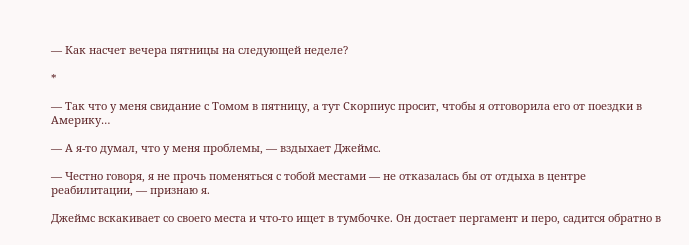— Как насчет вечера пятницы на следующей неделе?

*

— Так что у меня свидание с Томом в пятницу, а тут Скорпиус просит, чтобы я отговорила его от поездки в Америку…

— А я-то думал, что у меня проблемы, — вздыхает Джеймс.

— Честно говоря, я не прочь поменяться с тобой местами — не отказалась бы от отдыха в центре реабилитации, — признаю я.

Джеймс вскакивает со своего места и что-то ищет в тумбочке. Он достает пергамент и перо, садится обратно в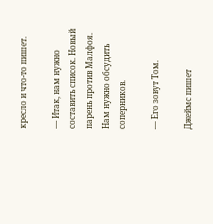кресло и что-то пишет.

— Итак, нам нужно составить список. Новый парень против Малфоя. Нам нужно обсудить соперников.

— Его зовут Том.

Джеймс пишет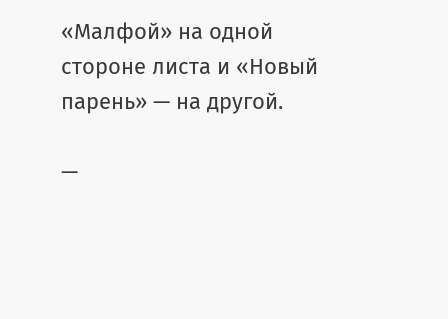«Малфой» на одной стороне листа и «Новый парень» — на другой.

—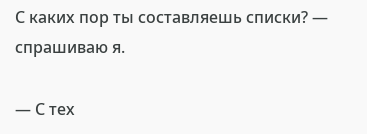С каких пор ты составляешь списки? — спрашиваю я.

— С тех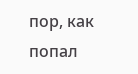пор, как попал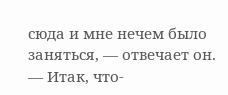сюда и мне нечем было заняться, — отвечает он. — Итак, что-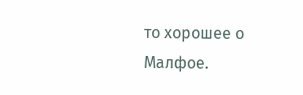то хорошее о Малфое.